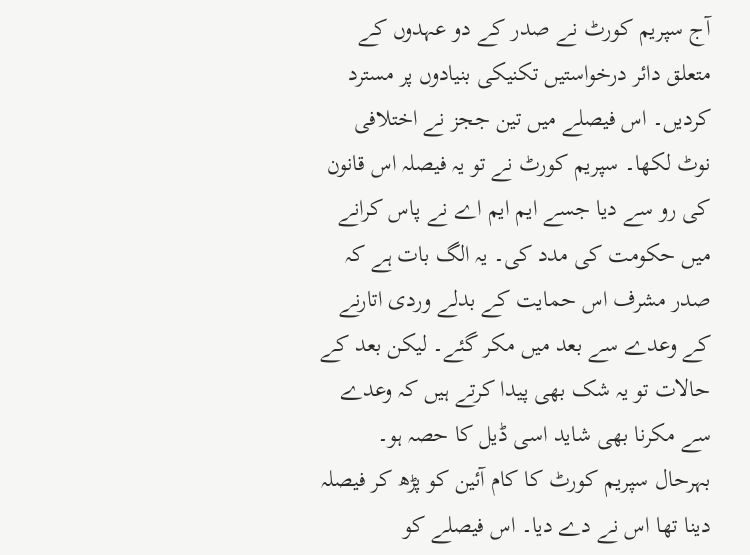آج سپریم کورٹ نے صدر کے دو عہدوں کے متعلق دائر درخواستیں تکنیکی بنیادوں پر مسترد کردیں۔ اس فیصلے ميں تین ججز نے اختلافی نوٹ لکھا۔ سپریم کورٹ نے تو یہ فیصلہ اس قانون کی رو سے دیا جسے ایم ایم اے نے پاس کرانے میں حکومت کی مدد کی۔ یہ الگ بات ہے کہ صدر مشرف اس حمایت کے بدلے وردی اتارنے کے وعدے سے بعد میں مکر گئے۔ لیکن بعد کے حالات تو یہ شک بھی پیدا کرتے ہیں کہ وعدے سے مکرنا بھی شاید اسی ڈیل کا حصہ ہو۔ بہرحال سپریم کورٹ کا کام آئین کو پڑھ کر فیصلہ دینا تھا اس نے دے دیا۔ اس فیصلے کو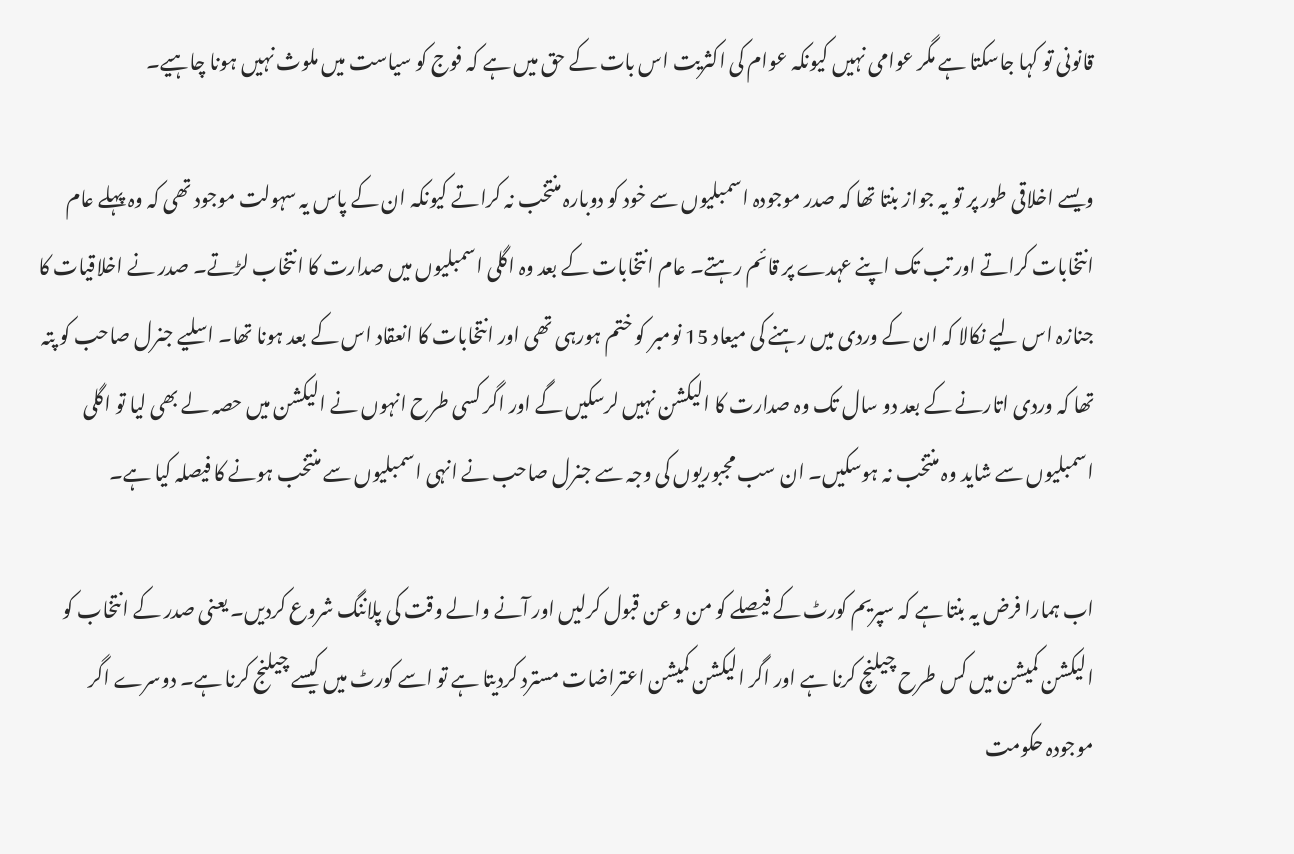قانونی تو کہا جاسکتا ہے مگر عوامی نہیں کیونکہ عوام کی اکثریت اس بات کے حق میں ہے کہ فوج کو سیاست میں ملوث نہیں ہونا چاہیے۔

ویسے اخلاقی طور پر تو یہ جواز بنتا تھا کہ صدر موجودہ اسمبلیوں سے خود کو دوبارہ منتخب نہ کراتے کیونکہ ان کے پاس یہ سہولت موجود تھی کہ وہ پہلے عام انتخابات کراتے اور تب تک اپنے عہدے پر قائم رہتے۔ عام انتخابات کے بعد وہ اگلی اسمبلیوں میں صدارت کا انتخاب لڑتے۔ صدر نے اخلاقیات کا جنازہ اس لیے نکالا کہ ان کے وردی میں رہنے کی میعاد 15 نومبر کو ختم ہورہی تھی اور انتخابات کا انعقاد اس کے بعد ہونا تھا۔ اسلیے جنرل صاحب کو پتہ تھا کہ وردی اتارنے کے بعد دو سال تک وہ صدارت کا الیکشن نہیں لرسکیں گے اور اگر کسی طرح انہوں نے الیکشن میں حصہ لے بھی لیا تو اگلی اسمبلیوں سے شاید وہ منتخب نہ ہوسکیں۔ ان سب مجبوریوں کی وجہ سے جنرل صاحب نے انہی اسمبلیوں سے منتخب ہونے کا فیصلہ کیا ہے۔

اب ہمارا فرض یہ بنتا ہے کہ سپریم کورٹ کے فیصلے کو من و عن قبول کرلیں اور آنے والے وقت کی پلاننگ شروع کردیں۔ یعنی صدر کے انتخاب کو الیکشن کمیشن میں کس طرح چیلنچ کرنا ہے اور اگر الیکشن کمیشن اعتراضات مسترد کردیتا ہے تو اسے کورٹ میں کیسے چیلنج کرنا ہے۔ دوسرے اگر موجودہ حکومت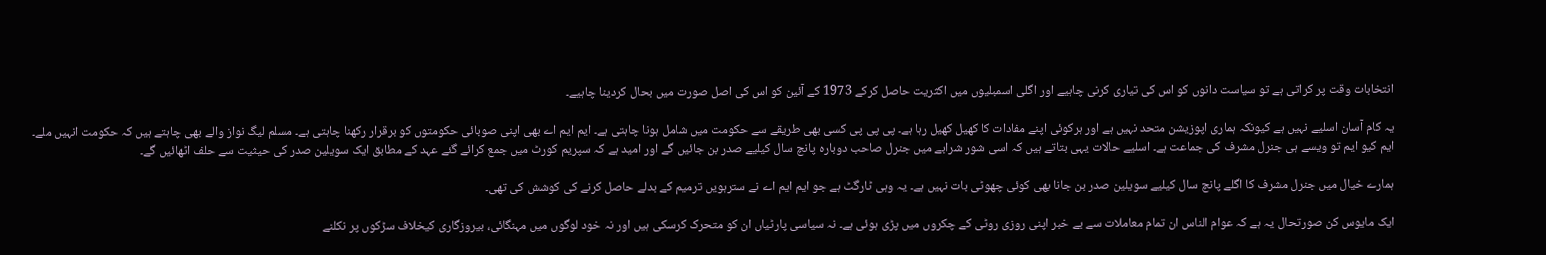انتخابات وقت پر کراتی ہے تو سیاست دانوں کو اس کی تیاری کرنی چاہیے اور اگلی اسمبلیوں میں اکثریت حاصل کرکے 1973 کے آئین کو اس کی اصل صورت میں بحال کردینا چاہیے۔

یہ کام آسان اسلیے نہیں ہے کیونکہ ہماری اپوزیشن متحد نہیں ہے اور ہرکوئی اپنے مفادات کا کھیل کھیل رہا ہے۔ پی پی پی کسی بھی طریقے سے حکومت میں شامل ہونا چاہتی ہے۔ ایم ایم اے بھی اپنی صوبائی حکومتوں کو برقرار رکھنا چاہتی ہے۔ مسلم لیگ نواز والے بھی چاہتے ہیں کہ حکومت انہیں ملے۔ ایم کیو ایم تو ویسے ہی جنرل مشرف کی جماعت ہے۔ اسلیے حالات یہی بتاتے ہیں کہ اسی شور شرابے میں جنرل صاحب دوبارہ پانچ سال کیلیے صدر بن جائیں گے اور امید ہے کہ سپریم کورٹ میں جمع کرائے گئے عہد کے مطابق ایک سویلین صدر کی حیثیت سے حلف اٹھائیں گے۔

ہمارے خیال میں جنرل مشرف کا اگلے پانچ سال کیلیے سویلین صدر بن جانا بھی کوئی چھوٹی بات نہیں ہے۔ یہ وہی ٹارگٹ ہے جو ایم ایم اے نے سترہویں ترمیم کے بدلے حاصل کرنے کی کوشش کی تھی۔

ایک مایوس کن صورتحال یہ ہے کہ عوام الناس ان تمام معاملات سے بے خبر اپنی روزی روٹی کے چکروں میں پڑی ہوئی ہے۔ نہ سیاسی پارٹیاں ان کو متحرک کرسکی ہیں اور نہ خود لوگوں میں مہنگائی، بیروزگاری کیخلاف سڑکوں پر نکلنے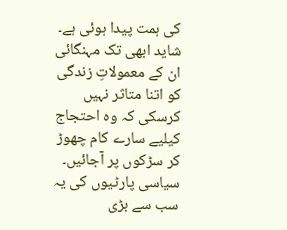کی ہمت پیدا ہوئی ہے۔ شاید ابھی تک مہنگائی ان کے معمولاتِ زندگی کو اتنا متاثر نہیں کرسکی کہ وہ احتجاج کیلیے سارے کام چھوڑ کر سڑکوں پر آجائیں۔ سیاسی پارٹیوں کی یہ سب سے بڑی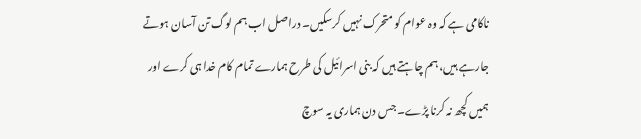ناکامی ہے کہ وہ عوام کو متحرک نہیں کرسکیں۔ دراصل اب ہم لوگ تن آسان ہوتے جارہے ہیں، ہم چاہتے ہیں کہ بنی اسرائیل کی طرح ہمارے تمام کام خدا ہی کرے اور ہمیں کچھ نہ کرنا پڑے۔ جس دن ہماری یہ سوچ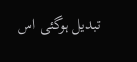تبدیل ہوگئی اس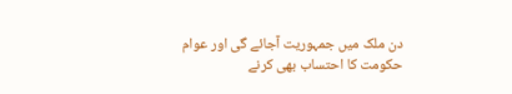دن ملک میں جمہوریت آجائے گی اور عوام حکومت کا احتساب بھی کرنے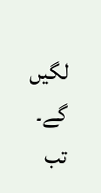لگیں گے۔ تب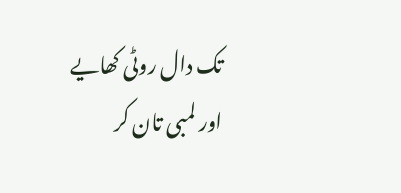تک دال روٹی کھایے اور لمبی تان کر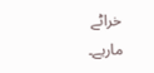خراٹے ماریے۔